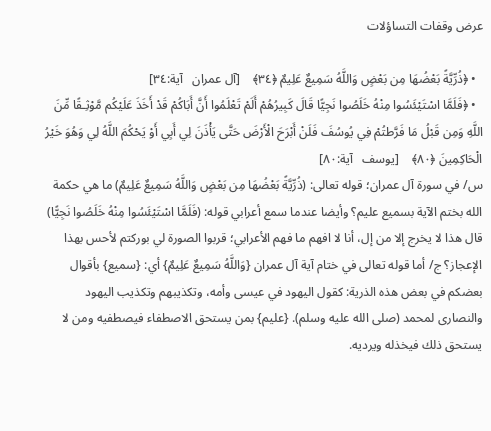عرض وقفات التساؤلات

  • ﴿ذُرِّيَّةً بَعْضُهَا مِن بَعْضٍ وَاللَّهُ سَمِيعٌ عَلِيمٌ ﴿٣٤﴾    [آل عمران   آية:٣٤]
  • ﴿فَلَمَّا اسْتَيْئَسُوا مِنْهُ خَلَصُوا نَجِيًّا قَالَ كَبِيرُهُمْ أَلَمْ تَعْلَمُوا أَنَّ أَبَاكُمْ قَدْ أَخَذَ عَلَيْكُم مَّوْثِـقًا مِّنَ اللَّهِ وَمِن قَبْلُ مَا فَرَّطتُمْ فِي يُوسُفَ فَلَنْ أَبْرَحَ الْأَرْضَ حَتَّى يَأْذَنَ لِي أَبِي أَوْ يَحْكُمَ اللَّهُ لِي وَهُوَ خَيْرُ الْحَاكِمِينَ ﴿٨٠﴾    [يوسف   آية:٨٠]
س/ في سورة آل عمران؛ قوله تعالى: (ذُرِّيَّةً بَعْضُهَا مِن بَعْضٍ وَاللَّهُ سَمِيعٌ عَلِيمٌ) ما هي حكمة الله بختم الآية بسميع عليم؟ وأيضا عندما سمع أعرابي قوله: (فَلَمَّا اسْتَيْئَسُوا مِنْهُ خَلَصُوا نَجِيًّا) قال هذا لا يخرج إلا من إل، أنا لا افهم ما فهم الأعرابي؛ قربوا الصورة لي بوركتم لأحس بهذا الإعجاز؟ ج/ أما قوله تعالى في ختام آية آل عمران {وَاللَّهُ سَمِيعٌ عَلِيمٌ} أي: {سميع} بأقوال بعضكم في بعض هذه الذرية: كقول اليهود في عيسى وأمه، وتكذيبهم وتكذيب اليهود والنصارى لمحمد (صلى الله عليه وسلم). {عليم} بمن يستحق الاصطفاء فيصطفيه ومن لا يستحق ذلك فيخذله ويرديه.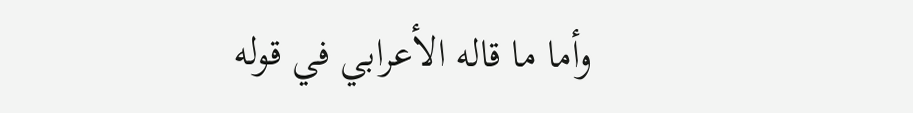وأما ما قاله الأعرابي في قوله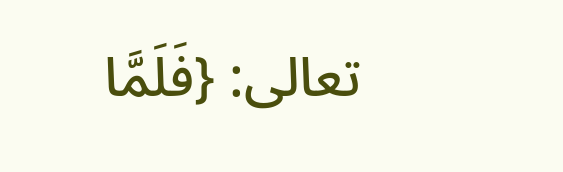تعالى: {فَلَمَّا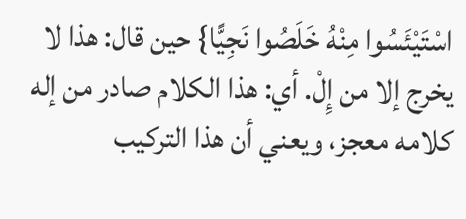اسْتَيْئَسُوا مِنْهُ خَلَصُوا نَجِيًّا} حين قال: هذا لا يخرج إلا من إِلْ. أي: هذا الكلام صادر من إله كلامه معجز، ويعني أن هذا التركيب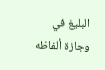البليغ في وجازة ألفاظه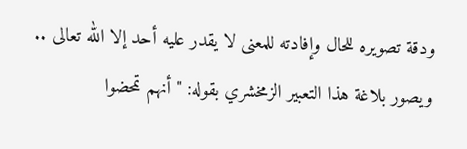ودقة تصويره للحال وإفادته للمعنى لا يقدر عليه أحد إلا الله تعالى .. ويصور بلاغة هذا التعبير الزمخشري بقوله: "أنهم تمحضوا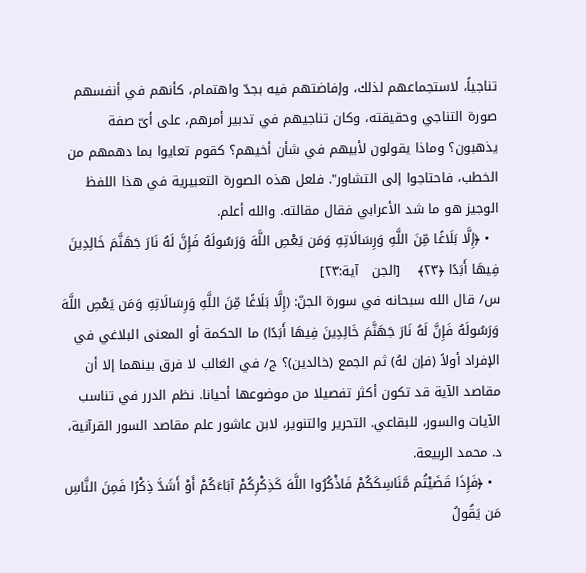تناجياً، لاستجماعهم لذلك، وإفاضتهم فيه بجدّ واهتمام، كأنهم في أنفسهم صورة التناجي وحقيقته، وكان تناجيهم في تدبير أمرهم، على أىّ صفة يذهبون؟ وماذا يقولون لأبيهم في شأن أخيهم؟ كقوم تعايوا بما دهمهم من الخطب، فاحتاجوا إلى التشاور". فلعل هذه الصورة التعبيرية في هذا اللفظ الوجيز هو ما شد الأعرابي فقال مقالته. والله أعلم.
  • ﴿إِلَّا بَلَاغًا مِّنَ اللَّهِ وَرِسَالَاتِهِ وَمَن يَعْصِ اللَّهَ وَرَسُولَهُ فَإِنَّ لَهُ نَارَ جَهَنَّمَ خَالِدِينَ فِيهَا أَبَدًا ﴿٢٣﴾    [الجن   آية:٢٣]
س/ قال الله سبحانه في سورة الجنّ: (إِلَّا بَلَاغًا مِّنَ اللَّهِ وَرِسَالَاتِهِ وَمَن يَعْصِ اللَّهَ وَرَسُولَهُ فَإِنَّ لَهُ نَارَ جَهَنَّمَ خَالِدِينَ فِيهَا أَبَدًا) ما الحكمة أو المعنى البلاغي في الإفراد أولاً (فإن لهُ) ثم الجمع (خالدين)؟ ج/ في الغالب لا فرق بينهما إلا أن مقاصد الآية قد تكون أكثر تفصيلا من موضوعها أحيانا. نظم الدرر في تناسب الآيات والسور، للبقاعي. التحرير والتنوير، لابن عاشور علم مقاصد السور القرآنية، د. محمد الربيعة.
  • ﴿فَإِذَا قَضَيْتُم مَّنَاسِكَكُمْ فَاذْكُرُوا اللَّهَ كَذِكْرِكُمْ آبَاءَكُمْ أَوْ أَشَدَّ ذِكْرًا فَمِنَ النَّاسِ مَن يَقُولُ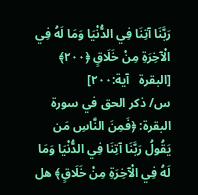رَبَّنَا آتِنَا فِي الدُّنْيَا وَمَا لَهُ فِي الْآخِرَةِ مِنْ خَلَاقٍ ﴿٢٠٠﴾    [البقرة   آية:٢٠٠]
س/ ذكر الحق في سورة البقرة: ﴿فَمِنَ النَّاسِ مَن يَقُولُ رَبَّنَا آتِنَا فِي الدُّنْيَا وَمَا لَهُ فِي الْآخِرَةِ مِنْ خَلَاقٍ﴾ هل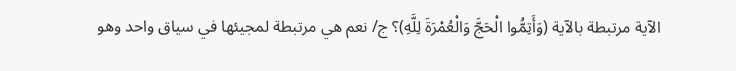الآية مرتبطة بالآية (وَأَتِمُّوا الْحَجَّ وَالْعُمْرَةَ لِلَّهِ)؟ ج/ نعم هي مرتبطة لمجيئها في سياق واحد وهو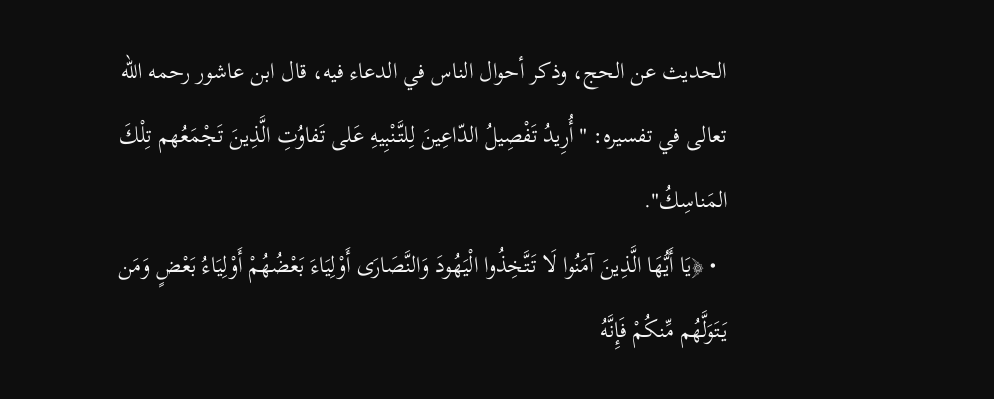الحديث عن الحج، وذكر أحوال الناس في الدعاء فيه، قال ابن عاشور رحمه الله تعالى في تفسيره: "أُرِيدُ تَفْصِيلُ الدّاعِينَ لِلتَّنْبِيهِ عَلى تَفاوُتِ الَّذِينَ تَجْمَعُهم تِلْكَ المَناسِكُ".
  • ﴿يَا أَيُّهَا الَّذِينَ آمَنُوا لَا تَتَّخِذُوا الْيَهُودَ وَالنَّصَارَى أَوْلِيَاءَ بَعْضُهُمْ أَوْلِيَاءُ بَعْضٍ وَمَن يَتَوَلَّهُم مِّنكُمْ فَإِنَّهُ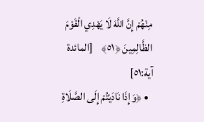مِنْهُمْ إِنَّ اللَّهَ لَا يَهْدِي الْقَوْمَ الظَّالِمِينَ ﴿٥١﴾    [المائدة   آية:٥١]
  • ﴿وَإِذَا نَادَيْتُمْ إِلَى الصَّلَاةِ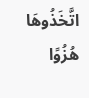اتَّخَذُوهَا هُزُوًا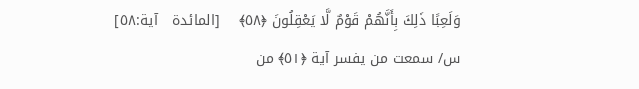وَلَعِبًا ذَلِكَ بِأَنَّهُمْ قَوْمٌ لَّا يَعْقِلُونَ ﴿٥٨﴾    [المائدة   آية:٥٨]
س/ سمعت من يفسر آية ﴿٥١﴾ من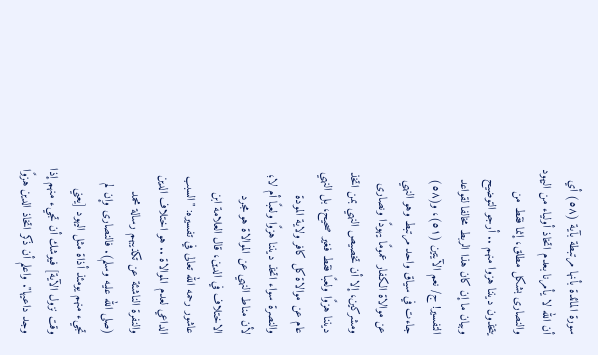سورة المائدة بأنها مرتبطة بآية (٥٨) أي أن الله لا يأمرنا بعدم اتخاذ أولياء من اليهود والنصارى بشكل مطلق، إنما فقط من يتخذون ديننا هزوا منهم .. أرجو التوضيح وبيان ما إن كان هذا الربط مخالفا لقواعد التفسير! ج/ نعم الآيتين (٥١)، و(٥٨) جاءت في سياق واحد مرتبط وهو النهي عن موالاة الكفار عمومًا يهودًا ونصارى ومشركين، إلا أن تخصيص النهي بمن اتخذ ديننا هزوًا ولعبًا فقط فغير صحيح، بل النهي عام عن موالاة كل كافر ولاية المودة والنصرة سواء اتخذ ديننا هزوًا ولعبًا أم لا؛ لأن مناط النهي عن الموالاة هو مجرد الاختلاف في الدين، قال العلامة ابن عاشور رحمه الله تعالى في تفسيره: "السبب الداعي لعدم الموالاة .. هو اختلاف الدين والنفرة الناشئة عن تكذيبهم رسالة محمد (صلى الله عليه وسلم). فالنصارى وإن لم تجيء منهم يومئذ أذاة مثل اليهود [يعني وقت نزول الآية] فيوشك أن تجيء منهم إذا وجد داعيها". واعلم أن ذكر اتخاذ الدين هزوًا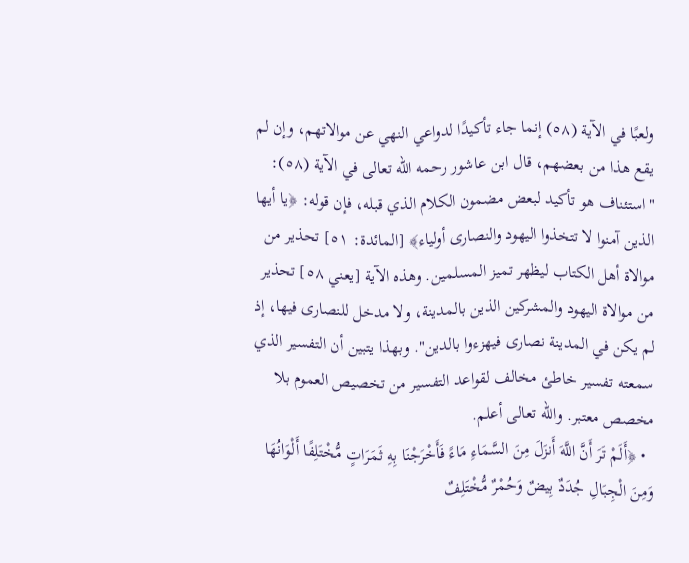ولعبًا في الآية (٥٨) إنما جاء تأكيدًا لدواعي النهي عن موالاتهم، وإن لم يقع هذا من بعضهم، قال ابن عاشور رحمه الله تعالى في الآية (٥٨): "استئناف هو تأكيد لبعض مضمون الكلام الذي قبله، فإن قوله: ﴿يا أيها الذين آمنوا لا تتخذوا اليهود والنصارى أولياء﴾ [المائدة: ٥١] تحذير من موالاة أهل الكتاب ليظهر تميز المسلمين. وهذه الآية [يعني ٥٨] تحذير من موالاة اليهود والمشركين الذين بالمدينة، ولا مدخل للنصارى فيها، إذ لم يكن في المدينة نصارى فيهزءوا بالدين". وبهذا يتبين أن التفسير الذي سمعته تفسير خاطئ مخالف لقواعد التفسير من تخصيص العموم بلا مخصص معتبر. والله تعالى أعلم.
  • ﴿أَلَمْ تَرَ أَنَّ اللَّهَ أَنزَلَ مِنَ السَّمَاءِ مَاءً فَأَخْرَجْنَا بِهِ ثَمَرَاتٍ مُّخْتَلِفًا أَلْوَانُهَا وَمِنَ الْجِبَالِ جُدَدٌ بِيضٌ وَحُمْرٌ مُّخْتَلِفٌ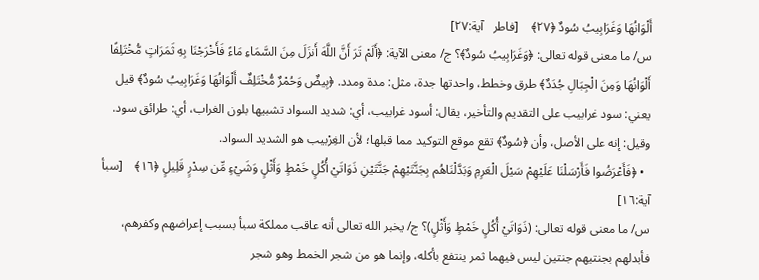أَلْوَانُهَا وَغَرَابِيبُ سُودٌ ﴿٢٧﴾    [فاطر   آية:٢٧]
س/ ما معنى قوله تعالى: ﴿وَغَرَابِيبُ سُودٌ﴾؟ ج/ معنى الآية: ﴿أَلَمْ تَرَ أَنَّ اللَّهَ أَنزَلَ مِنَ السَّمَاءِ مَاءً فَأَخْرَجْنَا بِهِ ثَمَرَاتٍ مُّخْتَلِفًا أَلْوَانُهَا وَمِنَ الْجِبَالِ جُدَدٌ﴾ طرق وخطط، واحدتها جدة، مثل: مدة ومدد. ﴿بِيضٌ وَحُمْرٌ مُّخْتَلِفٌ أَلْوَانُهَا وَغَرَابِيبُ سُودٌ﴾ قيل يعني: سود غرابيب على التقديم والتأخير، يقال: أسود غرابيب، أي: شديد السواد تشبيها بلون الغراب، أي: طرائق سود. وقيل: إنه على الأصل، وأن ﴿سُودٌ﴾ تقع موقع التوكيد مما قبلها؛ لأن الغِرْبيب هو الشديد السواد.
  • ﴿فَأَعْرَضُوا فَأَرْسَلْنَا عَلَيْهِمْ سَيْلَ الْعَرِمِ وَبَدَّلْنَاهُم بِجَنَّتَيْهِمْ جَنَّتَيْنِ ذَوَاتَيْ أُكُلٍ خَمْطٍ وَأَثْلٍ وَشَيْءٍ مِّن سِدْرٍ قَلِيلٍ ﴿١٦﴾    [سبأ   آية:١٦]
س/ ما معنى قوله تعالى: (ذَوَاتَيْ أُكُلٍ خَمْطٍ وَأَثْلٍ)؟ ج/ يخبر الله تعالى أنه عاقب مملكة سبأ بسبب إعراضهم وكفرهم، فأبدلهم بجنتيهم جنتين ليس فيهما ثمر ينتفع بأكله، وإنما هو من شجر الخمط وهو شجر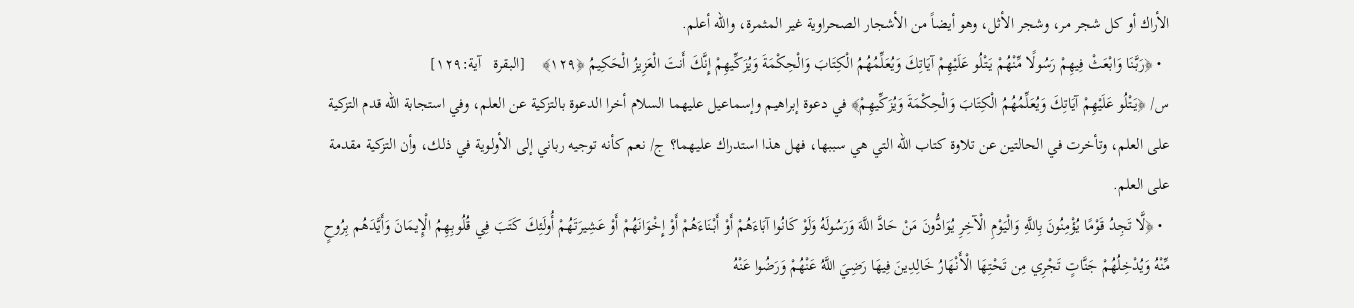الأراك أو كل شجر مر، وشجر الأثل، وهو أيضاً من الأشجار الصحراوية غير المثمرة، والله أعلم.
  • ﴿رَبَّنَا وَابْعَثْ فِيهِمْ رَسُولًا مِّنْهُمْ يَتْلُو عَلَيْهِمْ آيَاتِكَ وَيُعَلِّمُهُمُ الْكِتَابَ وَالْحِكْمَةَ وَيُزَكِّيهِمْ إِنَّكَ أَنتَ الْعَزِيزُ الْحَكِيمُ ﴿١٢٩﴾    [البقرة   آية:١٢٩]
س/ ﴿يَتْلُو عَلَيْهِمْ آيَاتِكَ وَيُعَلِّمُهُمُ الْكِتَابَ وَالْحِكْمَةَ وَيُزَكِّيهِمْ﴾ في دعوة إبراهيم وإسماعيل عليهما السلام أخرا الدعوة بالتزكية عن العلم، وفي استجابة الله قدم التزكية على العلم، وتأخرت في الحالتين عن تلاوة كتاب الله التي هي سببها، فهل هذا استدراك عليهما؟ ج/ نعم كأنه توجيه رباني إلى الأولوية في ذلك، وأن التزكية مقدمة على العلم.
  • ﴿لَّا تَجِدُ قَوْمًا يُؤْمِنُونَ بِاللَّهِ وَالْيَوْمِ الْآخِرِ يُوَادُّونَ مَنْ حَادَّ اللَّهَ وَرَسُولَهُ وَلَوْ كَانُوا آبَاءَهُمْ أَوْ أَبْنَاءَهُمْ أَوْ إِخْوَانَهُمْ أَوْ عَشِيرَتَهُمْ أُولَئِكَ كَتَبَ فِي قُلُوبِهِمُ الْإِيمَانَ وَأَيَّدَهُم بِرُوحٍ مِّنْهُ وَيُدْخِلُهُمْ جَنَّاتٍ تَجْرِي مِن تَحْتِهَا الْأَنْهَارُ خَالِدِينَ فِيهَا رَضِيَ اللَّهُ عَنْهُمْ وَرَضُوا عَنْهُ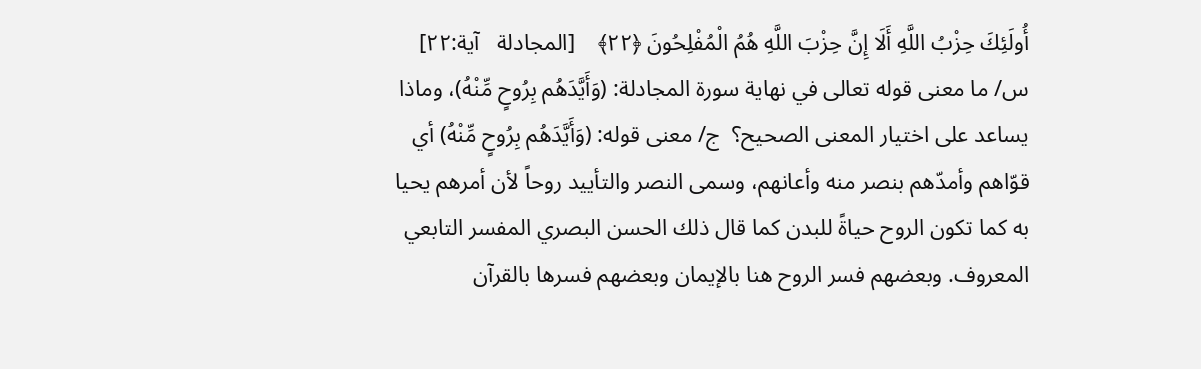أُولَئِكَ حِزْبُ اللَّهِ أَلَا إِنَّ حِزْبَ اللَّهِ هُمُ الْمُفْلِحُونَ ﴿٢٢﴾    [المجادلة   آية:٢٢]
س/ ما معنى قوله تعالى في نهاية سورة المجادلة: (وَأَيَّدَهُم بِرُوحٍ مِّنْهُ)، وماذا يساعد على اختيار المعنى الصحيح؟  ج/ معنى قوله: (وَأَيَّدَهُم بِرُوحٍ مِّنْهُ) أي قوّاهم وأمدّهم بنصر منه وأعانهم، وسمى النصر والتأييد روحاً لأن أمرهم يحيا به كما تكون الروح حياةً للبدن كما قال ذلك الحسن البصري المفسر التابعي المعروف. وبعضهم فسر الروح هنا بالإيمان وبعضهم فسرها بالقرآن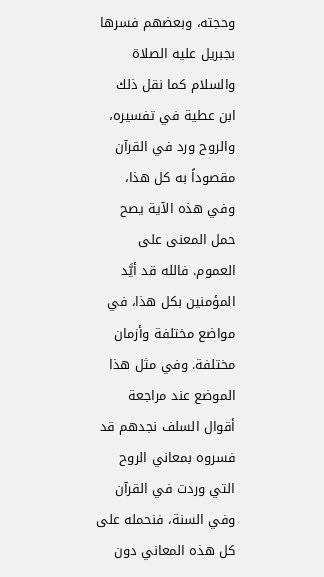وحجته، وبعضهم فسرها بجبريل عليه الصلاة والسلام كما نقل ذلك ابن عطية في تفسيره، والروح ورد في القرآن مقصوداً به كل هذا، وفي هذه الآية يصح حمل المعنى على العموم. فالله قد أيَّد المؤمنين بكل هذا، في مواضع مختلفة وأزمان مختلفة. وفي مثل هذا الموضع عند مراجعة أقوال السلف نجدهم قد فسروه بمعاني الروح التي وردت في القرآن وفي السنة، فنحمله على كل هذه المعاني دون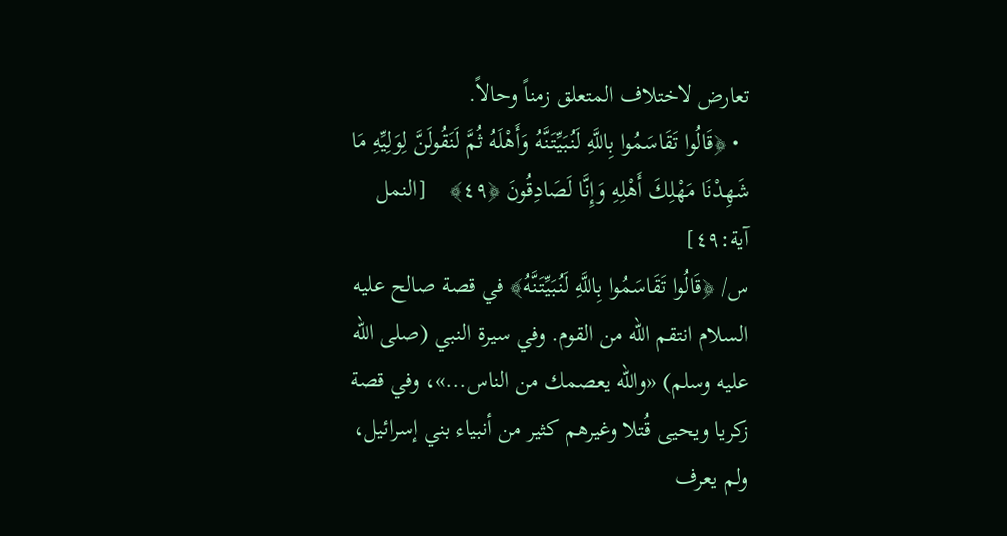تعارض لاختلاف المتعلق زمناً وحالاً.
  • ﴿قَالُوا تَقَاسَمُوا بِاللَّهِ لَنُبَيِّتَنَّهُ وَأَهْلَهُ ثُمَّ لَنَقُولَنَّ لِوَلِيِّهِ مَا شَهِدْنَا مَهْلِكَ أَهْلِهِ وَإِنَّا لَصَادِقُونَ ﴿٤٩﴾    [النمل   آية:٤٩]
س/ ﴿قَالُوا تَقَاسَمُوا بِاللَّهِ لَنُبَيِّتَنَّهُ﴾ في قصة صالح عليه السلام انتقم الله من القوم. وفي سيرة النبي (صلى الله عليه وسلم) «والله يعصمك من الناس...»، وفي قصة زكريا ويحيى قُتلا وغيرهم كثير من أنبياء بني إسرائيل، ولم يعرف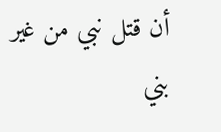أن قتل نبي من غير بني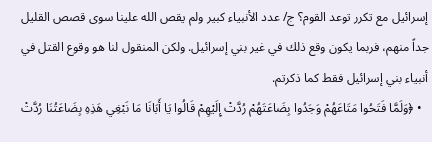إسرائيل مع تكرر توعد القوم؟ ج/ عدد الأنبياء كبير ولم يقص الله علينا سوى قصص القليل جداً منهم، فربما يكون وقع ذلك في غير بني إسرائيل. ولكن المنقول لنا هو وقوع القتل في أنبياء بني إسرائيل فقط كما ذكرتم.
  • ﴿وَلَمَّا فَتَحُوا مَتَاعَهُمْ وَجَدُوا بِضَاعَتَهُمْ رُدَّتْ إِلَيْهِمْ قَالُوا يَا أَبَانَا مَا نَبْغِي هَذِهِ بِضَاعَتُنَا رُدَّتْ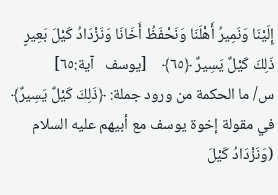إِلَيْنَا وَنَمِيرُ أَهْلَنَا وَنَحْفَظُ أَخَانَا وَنَزْدَادُ كَيْلَ بَعِيرٍ ذَلِكَ كَيْلٌ يَسِيرٌ ﴿٦٥﴾    [يوسف   آية:٦٥]
س/ ما الحكمة من ورود جملة: ﴿ذَلِكَ كَيْلٌ يَسِيرٌ﴾ في مقولة إخوة يوسف مع أبيهم عليه السلام (وَنَزْدَادُ كَيْلَ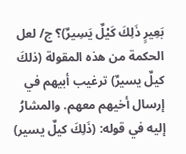بَعِيرٍ ذَلِكَ كَيْلٌ يَسِيرٌ)؟ ج/ لعل الحكمة من هذه المقولة (ذلكَ كيلٌ يسيرٌ) ترغيب أبيهم في إرسال أخيهم معهم. والمشارُ إليه في قوله: (ذَلِكَ كيلٌ يسير)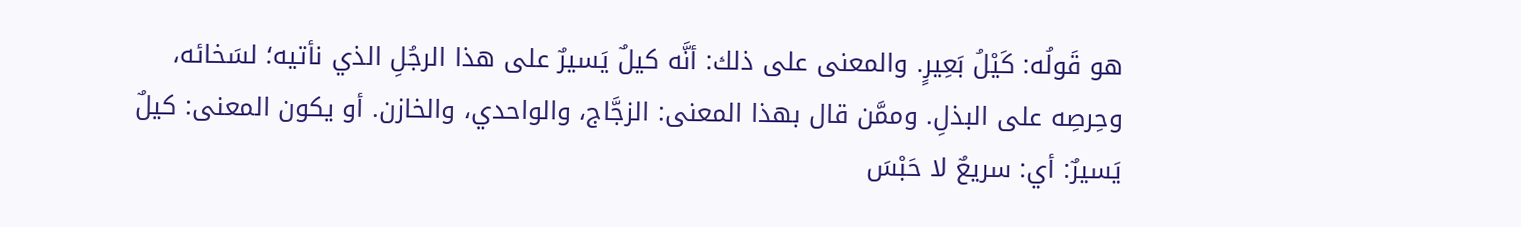هو قَولُه: كَيْلُ بَعِيرٍ. والمعنى على ذلك: أنَّه كيلٌ يَسيرٌ على هذا الرجُلِ الذي نأتيه؛ لسَخائه، وحِرصِه على البذلِ. وممَّن قال بهذا المعنى: الزجَّاج، والواحدي، والخازن. أو يكون المعنى: كيلٌ يَسيرٌ: أي: سريعٌ لا حَبْسَ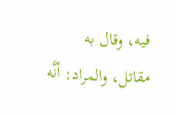فيه، وقال به مقاتل، والمراد: أنَّه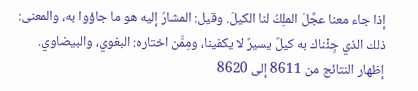إذا جاء معنا عجَّلَ الملِكُ لنا الكيلَ. وقيل: المشارُ إليه هو ما جاؤوا به، والمعنى: ذلك الذي جِئْناك به كيلٌ يسيرٌ لا يكفينا، ومِمَّن اختاره: البغوي، والبيضاوي.
إظهار النتائج من 8611 إلى 8620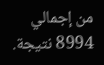من إجمالي 8994 نتيجة.